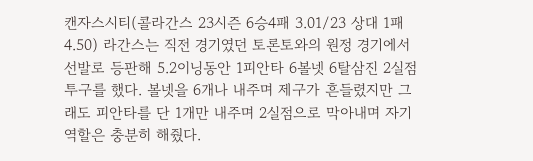캔자스시티(콜라간스 23시즌 6승4패 3.01/23 상대 1패 4.50) 라간스는 직전 경기였던 토론토와의 원정 경기에서 선발로 등판해 5.2이닝동안 1피안타 6볼넷 6탈삼진 2실점 투구를 했다. 볼넷을 6개나 내주며 제구가 흔들렸지만 그래도 피안타를 단 1개만 내주며 2실점으로 막아내며 자기 역할은 충분히 해줬다.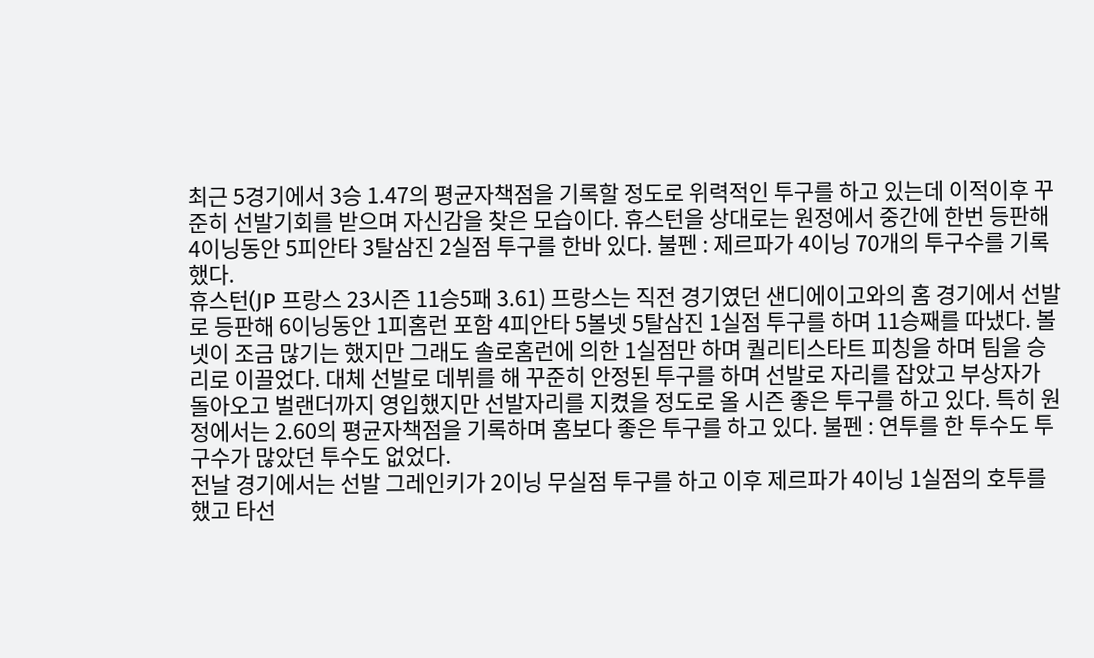최근 5경기에서 3승 1.47의 평균자책점을 기록할 정도로 위력적인 투구를 하고 있는데 이적이후 꾸준히 선발기회를 받으며 자신감을 찾은 모습이다. 휴스턴을 상대로는 원정에서 중간에 한번 등판해 4이닝동안 5피안타 3탈삼진 2실점 투구를 한바 있다. 불펜 : 제르파가 4이닝 70개의 투구수를 기록했다.
휴스턴(JP 프랑스 23시즌 11승5패 3.61) 프랑스는 직전 경기였던 샌디에이고와의 홈 경기에서 선발로 등판해 6이닝동안 1피홈런 포함 4피안타 5볼넷 5탈삼진 1실점 투구를 하며 11승째를 따냈다. 볼넷이 조금 많기는 했지만 그래도 솔로홈런에 의한 1실점만 하며 퀄리티스타트 피칭을 하며 팀을 승리로 이끌었다. 대체 선발로 데뷔를 해 꾸준히 안정된 투구를 하며 선발로 자리를 잡았고 부상자가 돌아오고 벌랜더까지 영입했지만 선발자리를 지켰을 정도로 올 시즌 좋은 투구를 하고 있다. 특히 원정에서는 2.60의 평균자책점을 기록하며 홈보다 좋은 투구를 하고 있다. 불펜 : 연투를 한 투수도 투구수가 많았던 투수도 없었다.
전날 경기에서는 선발 그레인키가 2이닝 무실점 투구를 하고 이후 제르파가 4이닝 1실점의 호투를 했고 타선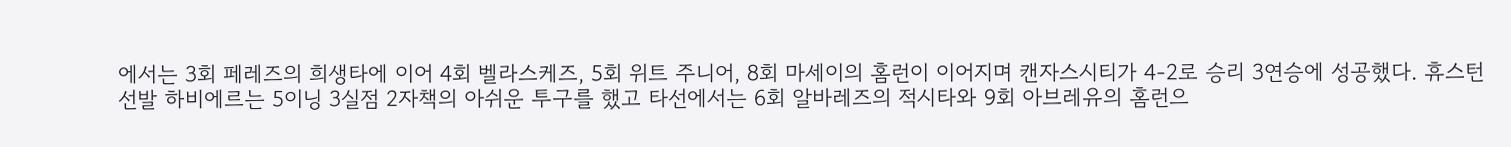에서는 3회 페레즈의 희생타에 이어 4회 벨라스케즈, 5회 위트 주니어, 8회 마세이의 홈런이 이어지며 캔자스시티가 4-2로 승리 3연승에 성공했다. 휴스턴 선발 하비에르는 5이닝 3실점 2자책의 아쉬운 투구를 했고 타선에서는 6회 알바레즈의 적시타와 9회 아브레유의 홈런으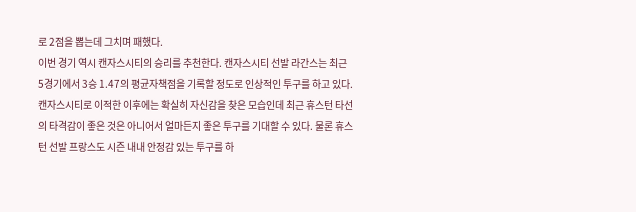로 2점을 뽑는데 그치며 패했다.
이번 경기 역시 캔자스시티의 승리를 추천한다. 캔자스시티 선발 라간스는 최근 5경기에서 3승 1.47의 평균자책점을 기록할 정도로 인상적인 투구를 하고 있다. 캔자스시티로 이적한 이후에는 확실히 자신감을 찾은 모습인데 최근 휴스턴 타선의 타격감이 좋은 것은 아니어서 얼마든지 좋은 투구를 기대할 수 있다. 물론 휴스턴 선발 프랑스도 시즌 내내 안정감 있는 투구를 하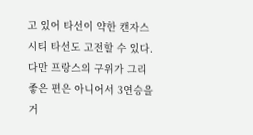고 있어 타선이 약한 캔자스시티 타선도 고전할 수 있다. 다만 프랑스의 구위가 그리 좋은 편은 아니어서 3연승을 거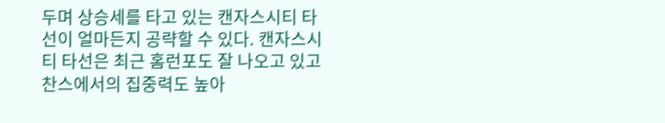두며 상승세를 타고 있는 캔자스시티 타선이 얼마든지 공략할 수 있다. 캔자스시티 타선은 최근 홈런포도 잘 나오고 있고 찬스에서의 집중력도 높아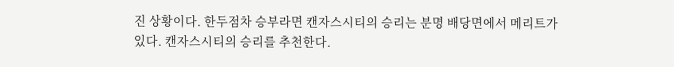진 상황이다. 한두점차 승부라면 캔자스시티의 승리는 분명 배당면에서 메리트가 있다. 캔자스시티의 승리를 추천한다.